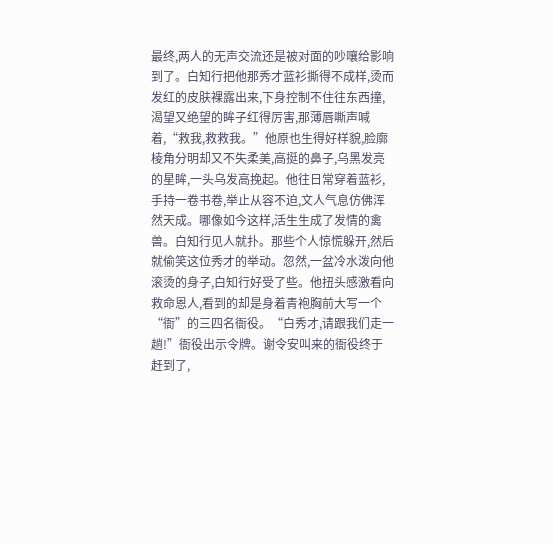最终,两人的无声交流还是被对面的吵嚷给影响到了。白知行把他那秀才蓝衫撕得不成样,烫而发红的皮肤裸露出来,下身控制不住往东西撞,渴望又绝望的眸子红得厉害,那薄唇嘶声喊着,“救我,救救我。”他原也生得好样貌,脸廓棱角分明却又不失柔美,高挺的鼻子,乌黑发亮的星眸,一头乌发高挽起。他往日常穿着蓝衫,手持一卷书卷,举止从容不迫,文人气息仿佛浑然天成。哪像如今这样,活生生成了发情的禽兽。白知行见人就扑。那些个人惊慌躲开,然后就偷笑这位秀才的举动。忽然,一盆冷水泼向他滚烫的身子,白知行好受了些。他扭头感激看向救命恩人,看到的却是身着青袍胸前大写一个“衙”的三四名衙役。“白秀才,请跟我们走一趟!”衙役出示令牌。谢令安叫来的衙役终于赶到了,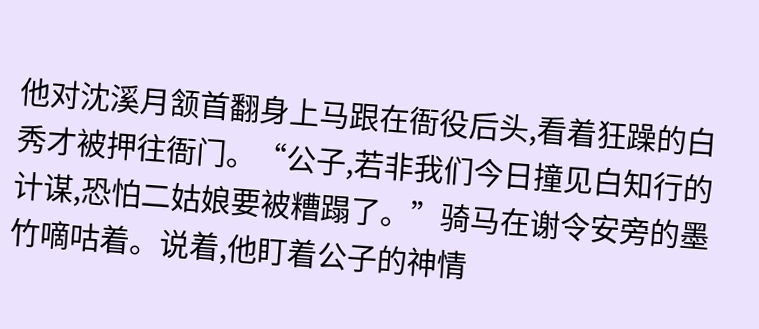他对沈溪月颔首翻身上马跟在衙役后头,看着狂躁的白秀才被押往衙门。“公子,若非我们今日撞见白知行的计谋,恐怕二姑娘要被糟蹋了。”骑马在谢令安旁的墨竹嘀咕着。说着,他盯着公子的神情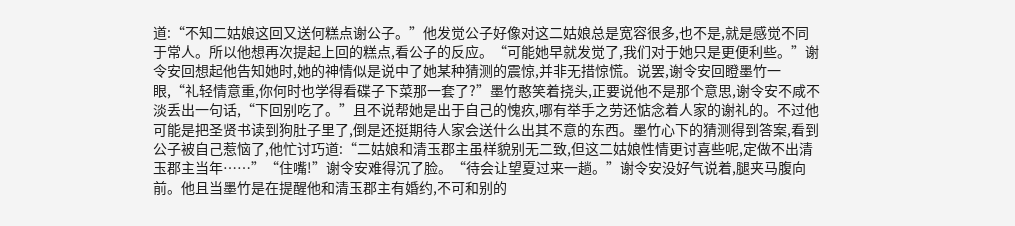道:“不知二姑娘这回又送何糕点谢公子。”他发觉公子好像对这二姑娘总是宽容很多,也不是,就是感觉不同于常人。所以他想再次提起上回的糕点,看公子的反应。“可能她早就发觉了,我们对于她只是更便利些。”谢令安回想起他告知她时,她的神情似是说中了她某种猜测的震惊,并非无措惊慌。说罢,谢令安回瞪墨竹一眼,“礼轻情意重,你何时也学得看碟子下菜那一套了?”墨竹憨笑着挠头,正要说他不是那个意思,谢令安不咸不淡丢出一句话,“下回别吃了。”且不说帮她是出于自己的愧疚,哪有举手之劳还惦念着人家的谢礼的。不过他可能是把圣贤书读到狗肚子里了,倒是还挺期待人家会送什么出其不意的东西。墨竹心下的猜测得到答案,看到公子被自己惹恼了,他忙讨巧道:“二姑娘和清玉郡主虽样貌别无二致,但这二姑娘性情更讨喜些呢,定做不出清玉郡主当年……”“住嘴!”谢令安难得沉了脸。“待会让望夏过来一趟。”谢令安没好气说着,腿夹马腹向前。他且当墨竹是在提醒他和清玉郡主有婚约,不可和别的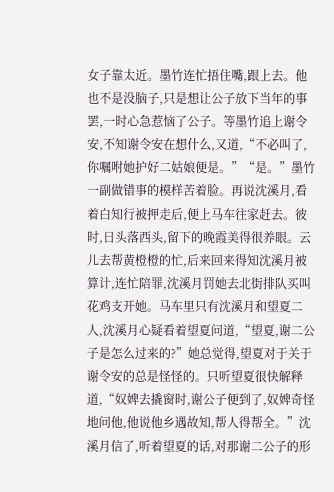女子靠太近。墨竹连忙捂住嘴,跟上去。他也不是没脑子,只是想让公子放下当年的事罢,一时心急惹恼了公子。等墨竹追上谢令安,不知谢令安在想什么,又道,“不必叫了,你嘱咐她护好二姑娘便是。”“是。”墨竹一副做错事的模样苦着脸。再说沈溪月,看着白知行被押走后,便上马车往家赶去。彼时,日头落西头,留下的晚霞美得很养眼。云儿去帮黄橙橙的忙,后来回来得知沈溪月被算计,连忙陪罪,沈溪月罚她去北街排队买叫花鸡支开她。马车里只有沈溪月和望夏二人,沈溪月心疑看着望夏问道,“望夏,谢二公子是怎么过来的?”她总觉得,望夏对于关于谢令安的总是怪怪的。只听望夏很快解释道,“奴婢去撬窗时,谢公子便到了,奴婢奇怪地问他,他说他乡遇故知,帮人得帮全。”沈溪月信了,听着望夏的话,对那谢二公子的形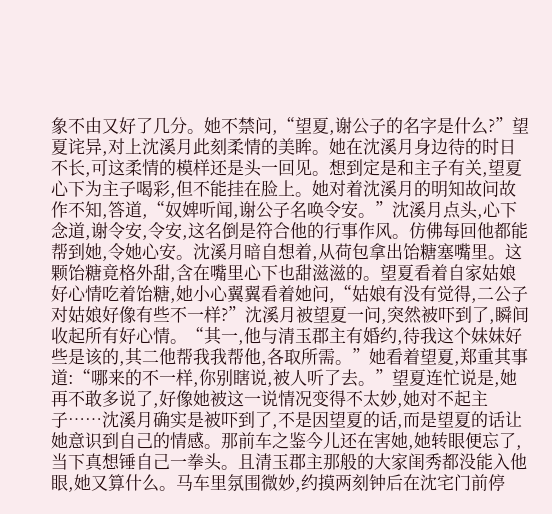象不由又好了几分。她不禁问,“望夏,谢公子的名字是什么?”望夏诧异,对上沈溪月此刻柔情的美眸。她在沈溪月身边待的时日不长,可这柔情的模样还是头一回见。想到定是和主子有关,望夏心下为主子喝彩,但不能挂在脸上。她对着沈溪月的明知故问故作不知,答道,“奴婢听闻,谢公子名唤令安。”沈溪月点头,心下念道,谢令安,令安,这名倒是符合他的行事作风。仿佛每回他都能帮到她,令她心安。沈溪月暗自想着,从荷包拿出饴糖塞嘴里。这颗饴糖竟格外甜,含在嘴里心下也甜滋滋的。望夏看着自家姑娘好心情吃着饴糖,她小心翼翼看着她问,“姑娘有没有觉得,二公子对姑娘好像有些不一样?”沈溪月被望夏一问,突然被吓到了,瞬间收起所有好心情。“其一,他与清玉郡主有婚约,待我这个妹妹好些是该的,其二他帮我我帮他,各取所需。”她看着望夏,郑重其事道:“哪来的不一样,你别瞎说,被人听了去。”望夏连忙说是,她再不敢多说了,好像她被这一说情况变得不太妙,她对不起主子……沈溪月确实是被吓到了,不是因望夏的话,而是望夏的话让她意识到自己的情感。那前车之鉴今儿还在害她,她转眼便忘了,当下真想锤自己一拳头。且清玉郡主那般的大家闺秀都没能入他眼,她又算什么。马车里氛围微妙,约摸两刻钟后在沈宅门前停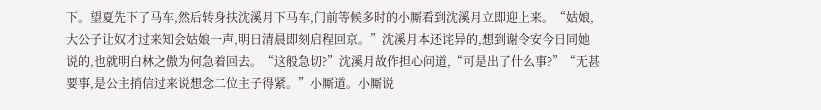下。望夏先下了马车,然后转身扶沈溪月下马车,门前等候多时的小厮看到沈溪月立即迎上来。“姑娘,大公子让奴才过来知会姑娘一声,明日清晨即刻启程回京。”沈溪月本还诧异的,想到谢令安今日同她说的,也就明白林之傲为何急着回去。“这般急切?”沈溪月故作担心问道,“可是出了什么事?”“无甚要事,是公主捎信过来说想念二位主子得紧。”小厮道。小厮说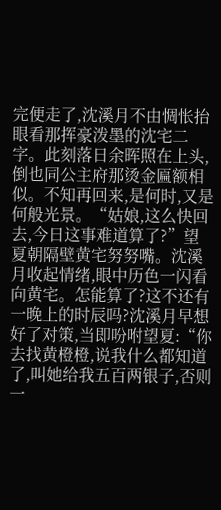完便走了,沈溪月不由惆怅抬眼看那挥豪泼墨的沈宅二字。此刻落日余晖照在上头,倒也同公主府那烫金匾额相似。不知再回来,是何时,又是何般光景。“姑娘,这么快回去,今日这事难道算了?”望夏朝隔壁黄宅努努嘴。沈溪月收起情绪,眼中历色一闪看向黄宅。怎能算了?这不还有一晚上的时辰吗?沈溪月早想好了对策,当即吩咐望夏:“你去找黄橙橙,说我什么都知道了,叫她给我五百两银子,否则一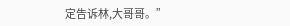定告诉林,大哥哥。”